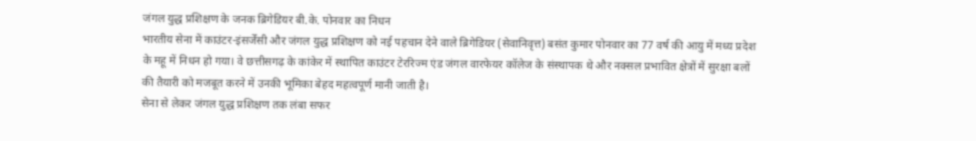जंगल युद्ध प्रशिक्षण के जनक ब्रिगेडियर बी.के. पोनवार का निधन
भारतीय सेना में काउंटर-इंसर्जेंसी और जंगल युद्ध प्रशिक्षण को नई पहचान देने वाले ब्रिगेडियर (सेवानिवृत्त) बसंत कुमार पोनवार का 77 वर्ष की आयु में मध्य प्रदेश के महू में निधन हो गया। वे छत्तीसगढ़ के कांकेर में स्थापित काउंटर टेररिज्म एंड जंगल वारफेयर कॉलेज के संस्थापक थे और नक्सल प्रभावित क्षेत्रों में सुरक्षा बलों की तैयारी को मजबूत करने में उनकी भूमिका बेहद महत्वपूर्ण मानी जाती है।
सेना से लेकर जंगल युद्ध प्रशिक्षण तक लंबा सफर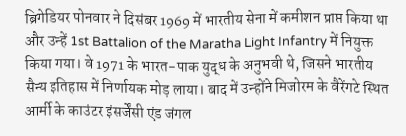ब्रिगेडियर पोनवार ने दिसंबर 1969 में भारतीय सेना में कमीशन प्राप्त किया था और उन्हें 1st Battalion of the Maratha Light Infantry में नियुक्त किया गया। वे 1971 के भारत-पाक युद्ध के अनुभवी थे, जिसने भारतीय सैन्य इतिहास में निर्णायक मोड़ लाया। बाद में उन्होंने मिजोरम के वैरेंगटे स्थित आर्मी के काउंटर इंसर्जेंसी एंड जंगल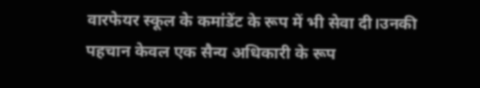वारफेयर स्कूल के कमांडेंट के रूप में भी सेवा दी।उनकी पहचान केवल एक सैन्य अधिकारी के रूप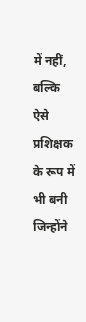में नहीं, बल्कि ऐसे प्रशिक्षक के रूप में भी बनी जिन्होंने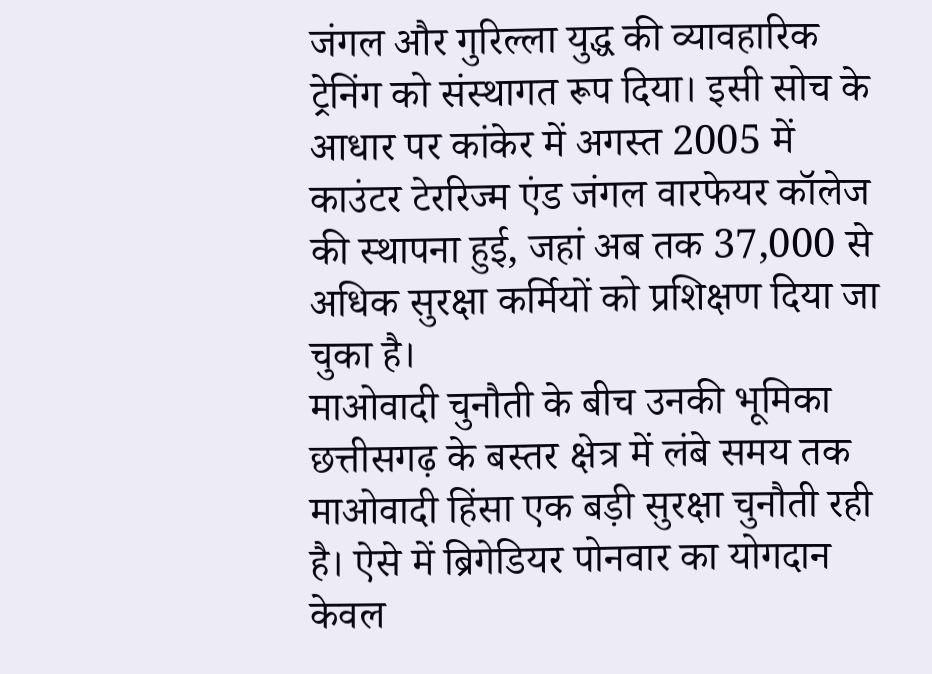जंगल और गुरिल्ला युद्ध की व्यावहारिक ट्रेनिंग को संस्थागत रूप दिया। इसी सोच के आधार पर कांकेर में अगस्त 2005 में काउंटर टेररिज्म एंड जंगल वारफेयर कॉलेज की स्थापना हुई, जहां अब तक 37,000 से अधिक सुरक्षा कर्मियों को प्रशिक्षण दिया जा चुका है।
माओवादी चुनौती के बीच उनकी भूमिका
छत्तीसगढ़ के बस्तर क्षेत्र में लंबे समय तक माओवादी हिंसा एक बड़ी सुरक्षा चुनौती रही है। ऐसे में ब्रिगेडियर पोनवार का योगदान केवल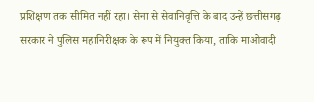प्रशिक्षण तक सीमित नहीं रहा। सेना से सेवानिवृत्ति के बाद उन्हें छत्तीसगढ़ सरकार ने पुलिस महानिरीक्षक के रूप में नियुक्त किया, ताकि माओवादी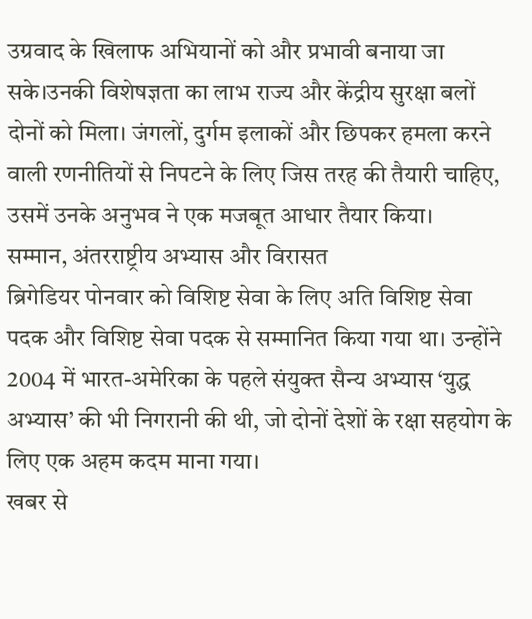उग्रवाद के खिलाफ अभियानों को और प्रभावी बनाया जा सके।उनकी विशेषज्ञता का लाभ राज्य और केंद्रीय सुरक्षा बलों दोनों को मिला। जंगलों, दुर्गम इलाकों और छिपकर हमला करने वाली रणनीतियों से निपटने के लिए जिस तरह की तैयारी चाहिए, उसमें उनके अनुभव ने एक मजबूत आधार तैयार किया।
सम्मान, अंतरराष्ट्रीय अभ्यास और विरासत
ब्रिगेडियर पोनवार को विशिष्ट सेवा के लिए अति विशिष्ट सेवा पदक और विशिष्ट सेवा पदक से सम्मानित किया गया था। उन्होंने 2004 में भारत-अमेरिका के पहले संयुक्त सैन्य अभ्यास ‘युद्ध अभ्यास’ की भी निगरानी की थी, जो दोनों देशों के रक्षा सहयोग के लिए एक अहम कदम माना गया।
खबर से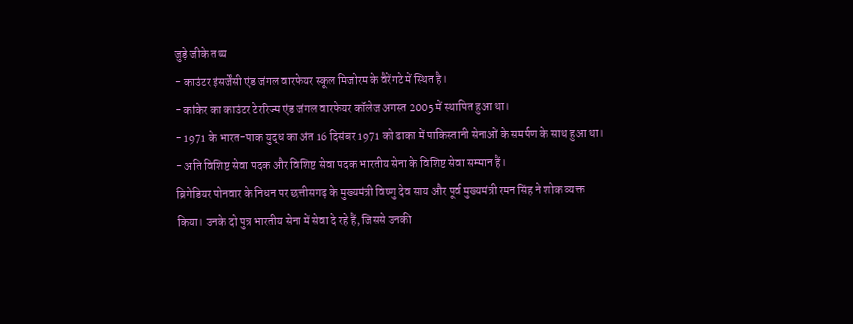जुड़े जीके तथ्य
- काउंटर इंसर्जेंसी एंड जंगल वारफेयर स्कूल मिजोरम के वैरेंगटे में स्थित है।
- कांकेर का काउंटर टेररिज्म एंड जंगल वारफेयर कॉलेज अगस्त 2005 में स्थापित हुआ था।
- 1971 के भारत-पाक युद्ध का अंत 16 दिसंबर 1971 को ढाका में पाकिस्तानी सेनाओं के समर्पण के साथ हुआ था।
- अति विशिष्ट सेवा पदक और विशिष्ट सेवा पदक भारतीय सेना के विशिष्ट सेवा सम्मान हैं।
ब्रिगेडियर पोनवार के निधन पर छत्तीसगढ़ के मुख्यमंत्री विष्णु देव साय और पूर्व मुख्यमंत्री रमन सिंह ने शोक व्यक्त किया। उनके दो पुत्र भारतीय सेना में सेवा दे रहे हैं, जिससे उनकी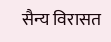सैन्य विरासत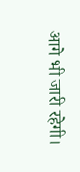आगे भी जारी रहेगी।